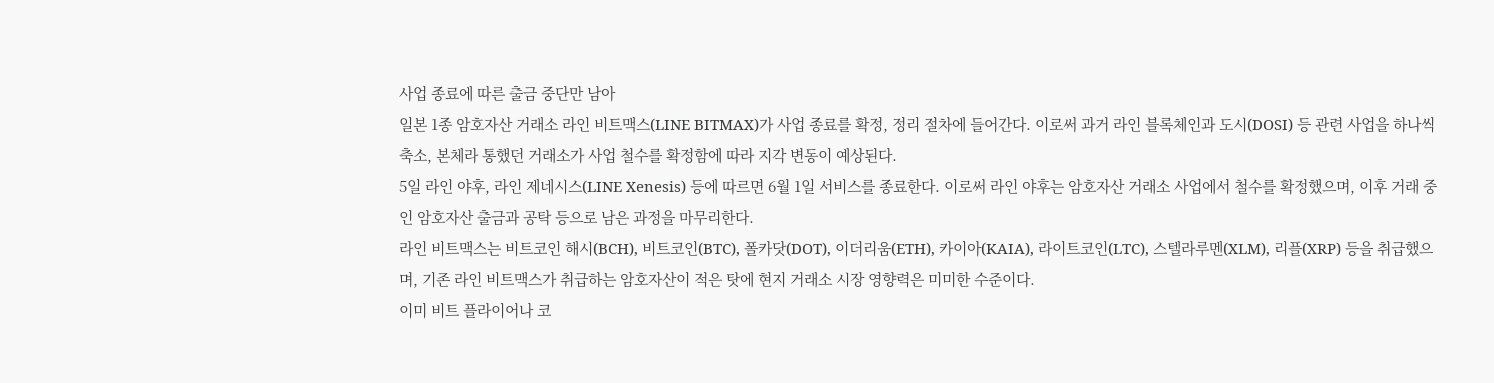사업 종료에 따른 출금 중단만 남아
일본 1종 암호자산 거래소 라인 비트맥스(LINE BITMAX)가 사업 종료를 확정, 정리 절차에 들어간다. 이로써 과거 라인 블록체인과 도시(DOSI) 등 관련 사업을 하나씩 축소, 본체라 통했던 거래소가 사업 철수를 확정함에 따라 지각 변동이 예상된다.
5일 라인 야후, 라인 제네시스(LINE Xenesis) 등에 따르면 6월 1일 서비스를 종료한다. 이로써 라인 야후는 암호자산 거래소 사업에서 철수를 확정했으며, 이후 거래 중인 암호자산 출금과 공탁 등으로 남은 과정을 마무리한다.
라인 비트맥스는 비트코인 해시(BCH), 비트코인(BTC), 폴카닷(DOT), 이더리움(ETH), 카이아(KAIA), 라이트코인(LTC), 스텔라루멘(XLM), 리플(XRP) 등을 취급했으며, 기존 라인 비트맥스가 취급하는 암호자산이 적은 탓에 현지 거래소 시장 영향력은 미미한 수준이다.
이미 비트 플라이어나 코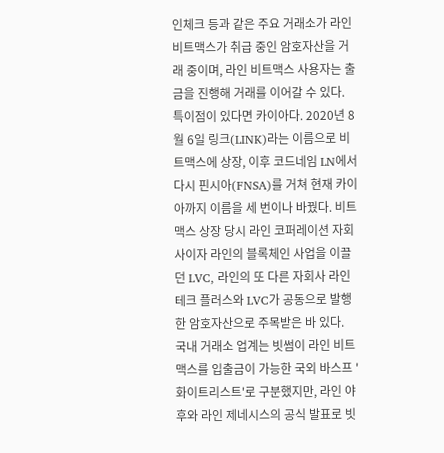인체크 등과 같은 주요 거래소가 라인 비트맥스가 취급 중인 암호자산을 거래 중이며, 라인 비트맥스 사용자는 출금을 진행해 거래를 이어갈 수 있다.
특이점이 있다면 카이아다. 2020년 8월 6일 링크(LINK)라는 이름으로 비트맥스에 상장, 이후 코드네임 LN에서 다시 핀시아(FNSA)를 거쳐 현재 카이아까지 이름을 세 번이나 바꿨다. 비트맥스 상장 당시 라인 코퍼레이션 자회사이자 라인의 블록체인 사업을 이끌던 LVC, 라인의 또 다른 자회사 라인 테크 플러스와 LVC가 공동으로 발행한 암호자산으로 주목받은 바 있다.
국내 거래소 업계는 빗썸이 라인 비트맥스를 입출금이 가능한 국외 바스프 '화이트리스트'로 구분했지만, 라인 야후와 라인 제네시스의 공식 발표로 빗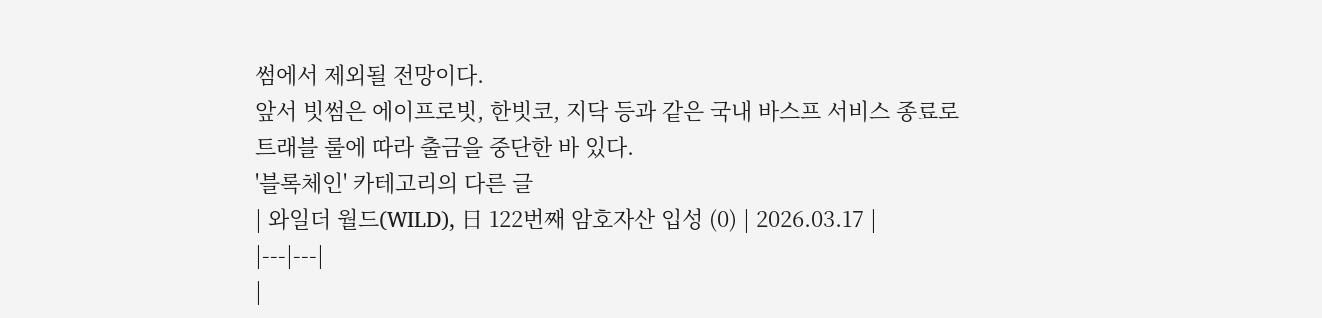썸에서 제외될 전망이다.
앞서 빗썸은 에이프로빗, 한빗코, 지닥 등과 같은 국내 바스프 서비스 종료로 트래블 룰에 따라 출금을 중단한 바 있다.
'블록체인' 카테고리의 다른 글
| 와일더 월드(WILD), 日 122번째 암호자산 입성 (0) | 2026.03.17 |
|---|---|
|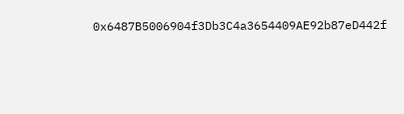0x6487B5006904f3Db3C4a3654409AE92b87eD442f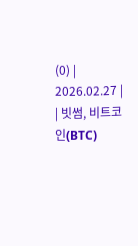(0) | 2026.02.27 |
| 빗썸, 비트코인(BTC)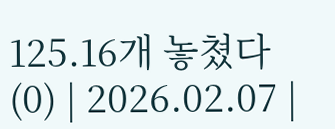125.16개 놓쳤다 (0) | 2026.02.07 |